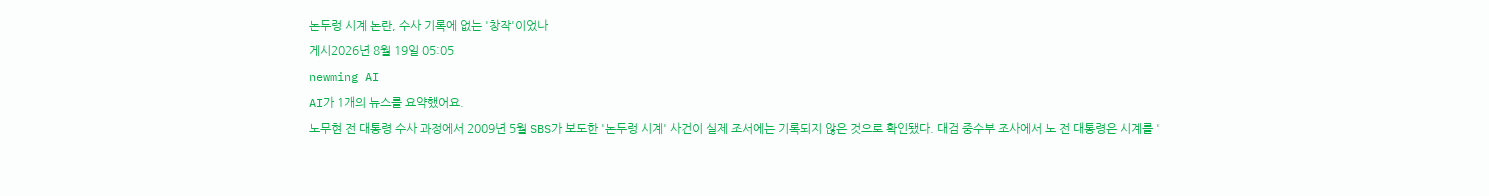논두렁 시계 논란, 수사 기록에 없는 '창작'이었나
게시2026년 8월 19일 05:05
newming AI
AI가 1개의 뉴스를 요약했어요.
노무현 전 대통령 수사 과정에서 2009년 5월 SBS가 보도한 '논두렁 시계' 사건이 실제 조서에는 기록되지 않은 것으로 확인됐다. 대검 중수부 조사에서 노 전 대통령은 시계를 '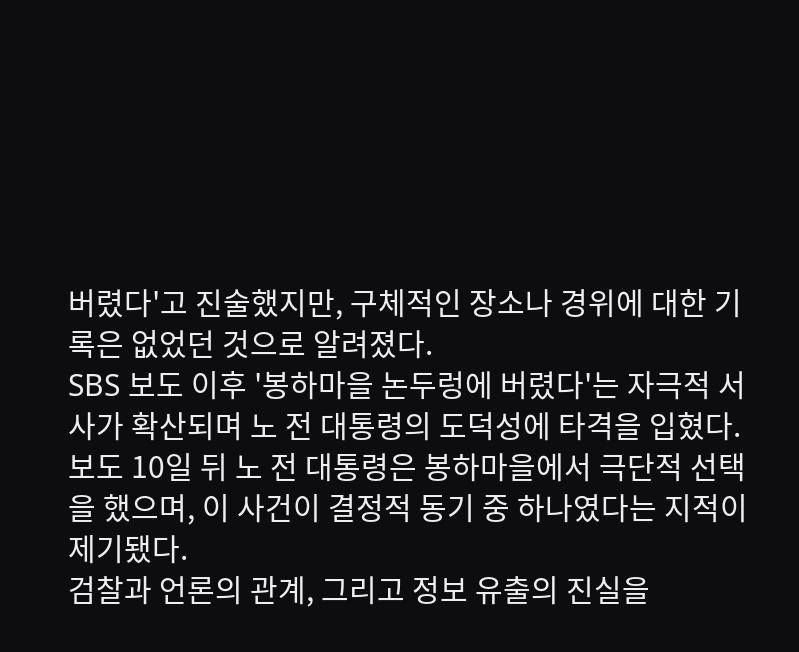버렸다'고 진술했지만, 구체적인 장소나 경위에 대한 기록은 없었던 것으로 알려졌다.
SBS 보도 이후 '봉하마을 논두렁에 버렸다'는 자극적 서사가 확산되며 노 전 대통령의 도덕성에 타격을 입혔다. 보도 10일 뒤 노 전 대통령은 봉하마을에서 극단적 선택을 했으며, 이 사건이 결정적 동기 중 하나였다는 지적이 제기됐다.
검찰과 언론의 관계, 그리고 정보 유출의 진실을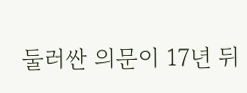둘러싼 의문이 17년 뒤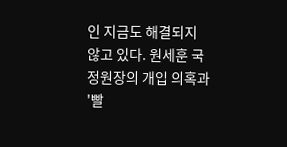인 지금도 해결되지 않고 있다. 원세훈 국정원장의 개입 의혹과 '빨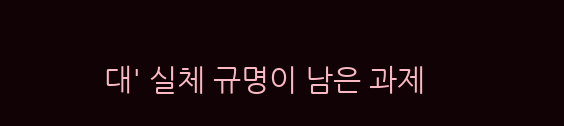대' 실체 규명이 남은 과제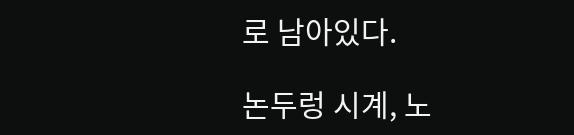로 남아있다.

논두렁 시계, 노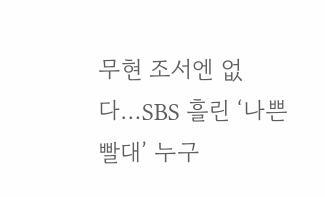무현 조서엔 없다…SBS 흘린 ‘나쁜 빨대’ 누구